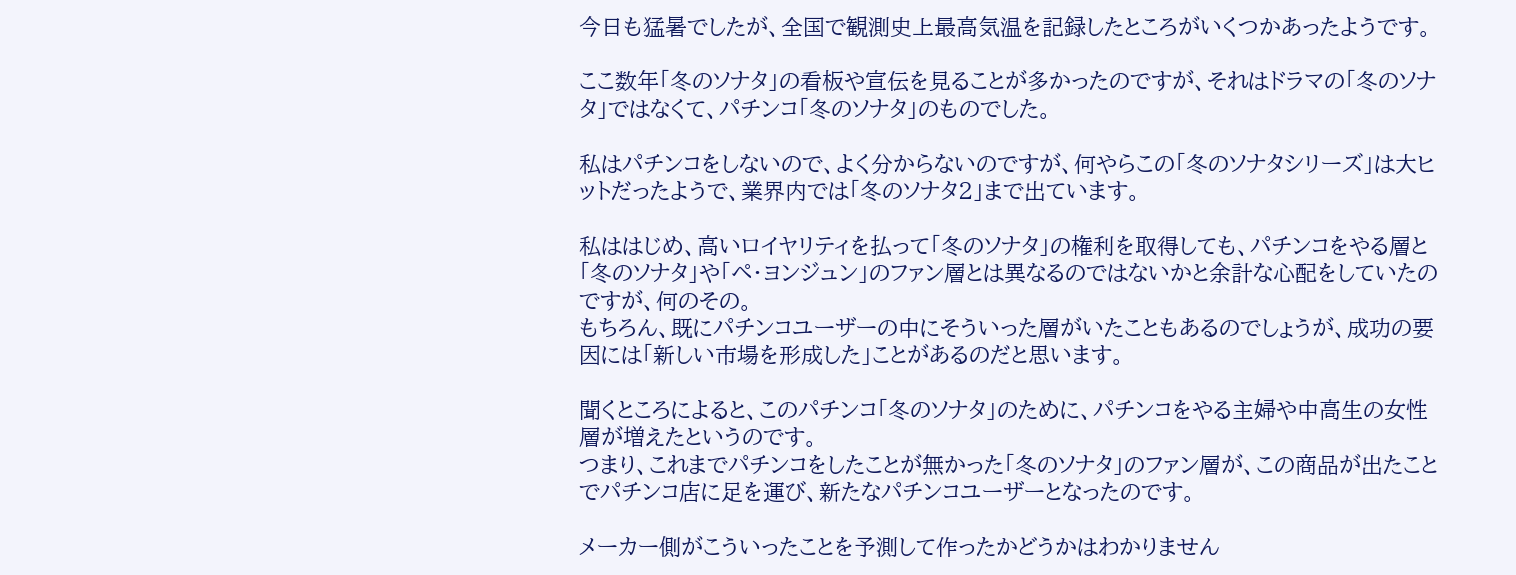今日も猛暑でしたが、全国で観測史上最高気温を記録したところがいくつかあったようです。

ここ数年「冬のソナタ」の看板や宣伝を見ることが多かったのですが、それはドラマの「冬のソナタ」ではなくて、パチンコ「冬のソナタ」のものでした。

私はパチンコをしないので、よく分からないのですが、何やらこの「冬のソナタシリーズ」は大ヒットだったようで、業界内では「冬のソナタ2」まで出ています。

私ははじめ、高いロイヤリティを払って「冬のソナタ」の権利を取得しても、パチンコをやる層と「冬のソナタ」や「ペ・ヨンジュン」のファン層とは異なるのではないかと余計な心配をしていたのですが、何のその。
もちろん、既にパチンコユーザーの中にそういった層がいたこともあるのでしょうが、成功の要因には「新しい市場を形成した」ことがあるのだと思います。

聞くところによると、このパチンコ「冬のソナタ」のために、パチンコをやる主婦や中高生の女性層が増えたというのです。
つまり、これまでパチンコをしたことが無かった「冬のソナタ」のファン層が、この商品が出たことでパチンコ店に足を運び、新たなパチンコユーザーとなったのです。

メーカー側がこういったことを予測して作ったかどうかはわかりません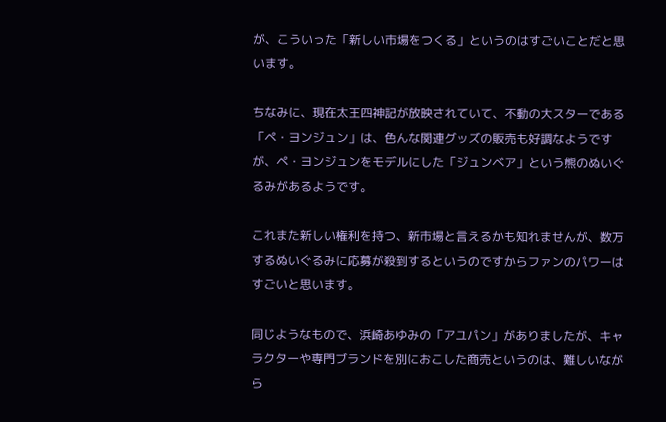が、こういった「新しい市場をつくる」というのはすごいことだと思います。

ちなみに、現在太王四神記が放映されていて、不動の大スターである「ペ・ヨンジュン」は、色んな関連グッズの販売も好調なようですが、ペ・ヨンジュンをモデルにした「ジュンベア」という熊のぬいぐるみがあるようです。

これまた新しい権利を持つ、新市場と言えるかも知れませんが、数万するぬいぐるみに応募が殺到するというのですからファンのパワーはすごいと思います。

同じようなもので、浜崎あゆみの「アユパン」がありましたが、キャラクターや専門ブランドを別におこした商売というのは、難しいながら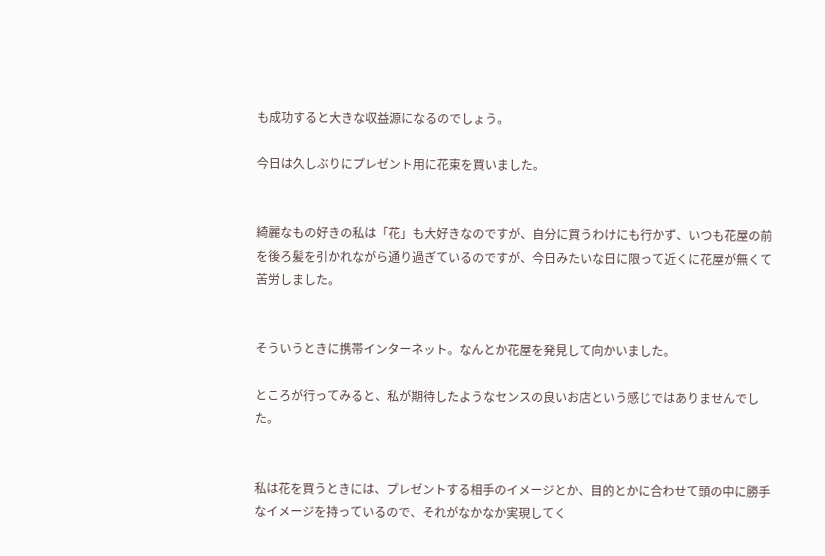も成功すると大きな収益源になるのでしょう。

今日は久しぶりにプレゼント用に花束を買いました。


綺麗なもの好きの私は「花」も大好きなのですが、自分に買うわけにも行かず、いつも花屋の前を後ろ髪を引かれながら通り過ぎているのですが、今日みたいな日に限って近くに花屋が無くて苦労しました。


そういうときに携帯インターネット。なんとか花屋を発見して向かいました。

ところが行ってみると、私が期待したようなセンスの良いお店という感じではありませんでした。


私は花を買うときには、プレゼントする相手のイメージとか、目的とかに合わせて頭の中に勝手なイメージを持っているので、それがなかなか実現してく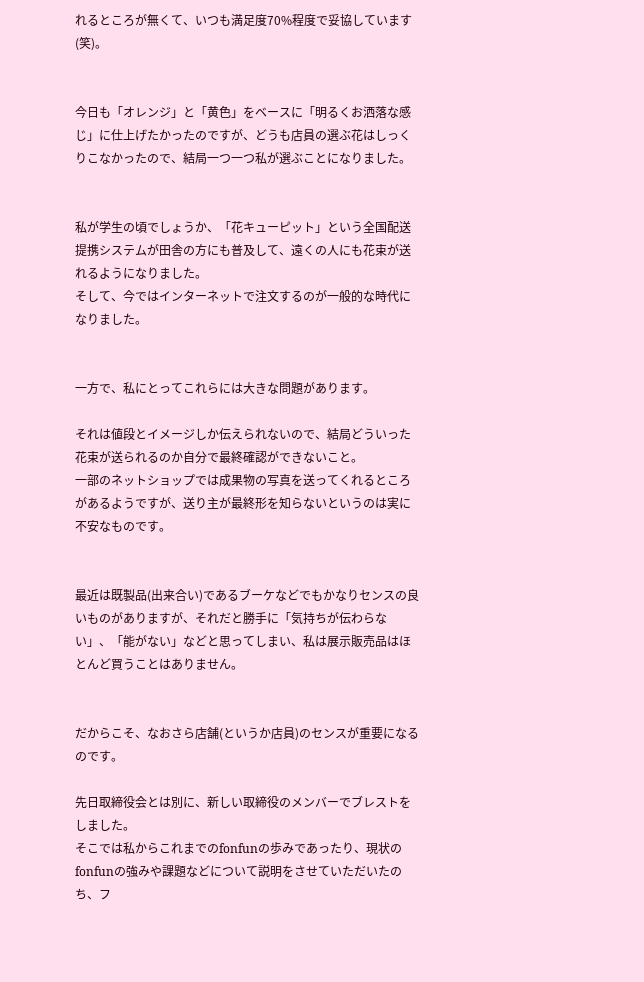れるところが無くて、いつも満足度70%程度で妥協しています(笑)。


今日も「オレンジ」と「黄色」をベースに「明るくお洒落な感じ」に仕上げたかったのですが、どうも店員の選ぶ花はしっくりこなかったので、結局一つ一つ私が選ぶことになりました。


私が学生の頃でしょうか、「花キューピット」という全国配送提携システムが田舎の方にも普及して、遠くの人にも花束が送れるようになりました。
そして、今ではインターネットで注文するのが一般的な時代になりました。


一方で、私にとってこれらには大きな問題があります。

それは値段とイメージしか伝えられないので、結局どういった花束が送られるのか自分で最終確認ができないこと。
一部のネットショップでは成果物の写真を送ってくれるところがあるようですが、送り主が最終形を知らないというのは実に不安なものです。


最近は既製品(出来合い)であるブーケなどでもかなりセンスの良いものがありますが、それだと勝手に「気持ちが伝わらない」、「能がない」などと思ってしまい、私は展示販売品はほとんど買うことはありません。


だからこそ、なおさら店舗(というか店員)のセンスが重要になるのです。

先日取締役会とは別に、新しい取締役のメンバーでブレストをしました。
そこでは私からこれまでのfonfunの歩みであったり、現状のfonfunの強みや課題などについて説明をさせていただいたのち、フ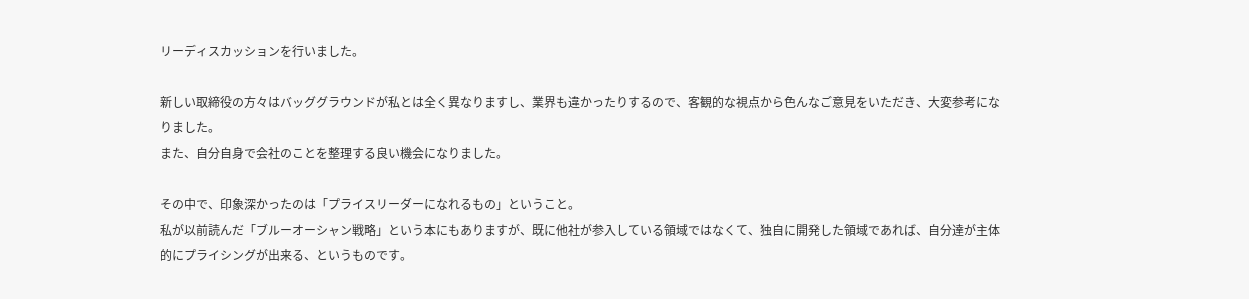リーディスカッションを行いました。

新しい取締役の方々はバッググラウンドが私とは全く異なりますし、業界も違かったりするので、客観的な視点から色んなご意見をいただき、大変参考になりました。
また、自分自身で会社のことを整理する良い機会になりました。

その中で、印象深かったのは「プライスリーダーになれるもの」ということ。
私が以前読んだ「ブルーオーシャン戦略」という本にもありますが、既に他社が参入している領域ではなくて、独自に開発した領域であれば、自分達が主体的にプライシングが出来る、というものです。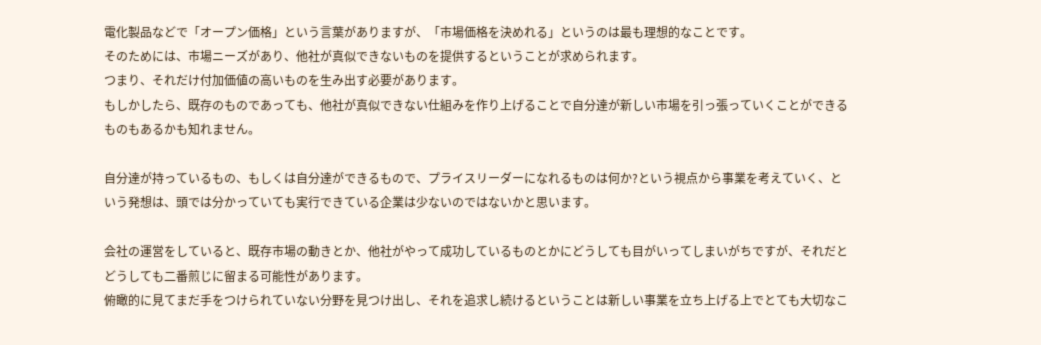電化製品などで「オープン価格」という言葉がありますが、「市場価格を決めれる」というのは最も理想的なことです。
そのためには、市場ニーズがあり、他社が真似できないものを提供するということが求められます。
つまり、それだけ付加価値の高いものを生み出す必要があります。
もしかしたら、既存のものであっても、他社が真似できない仕組みを作り上げることで自分達が新しい市場を引っ張っていくことができるものもあるかも知れません。

自分達が持っているもの、もしくは自分達ができるもので、プライスリーダーになれるものは何か?という視点から事業を考えていく、という発想は、頭では分かっていても実行できている企業は少ないのではないかと思います。

会社の運営をしていると、既存市場の動きとか、他社がやって成功しているものとかにどうしても目がいってしまいがちですが、それだとどうしても二番煎じに留まる可能性があります。
俯瞰的に見てまだ手をつけられていない分野を見つけ出し、それを追求し続けるということは新しい事業を立ち上げる上でとても大切なこ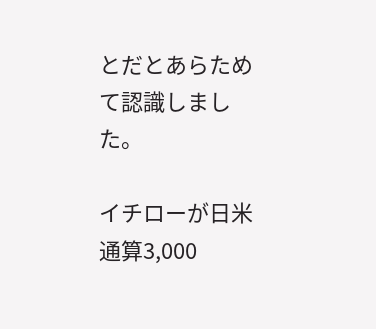とだとあらためて認識しました。

イチローが日米通算3,000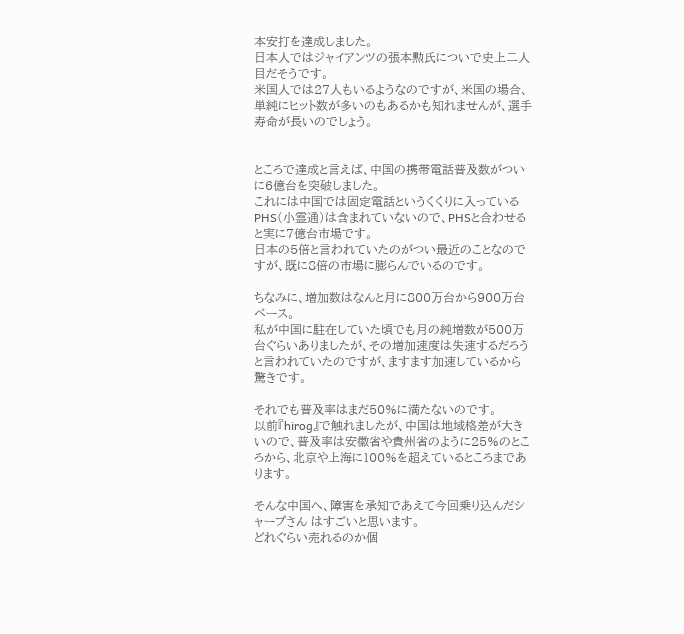本安打を達成しました。
日本人ではジャイアンツの張本勲氏についで史上二人目だそうです。
米国人では27人もいるようなのですが、米国の場合、単純にヒット数が多いのもあるかも知れませんが、選手寿命が長いのでしょう。


ところで達成と言えば、中国の携帯電話普及数がついに6億台を突破しました。
これには中国では固定電話というくくりに入っているPHS(小霊通)は含まれていないので、PHSと合わせると実に7億台市場です。
日本の5倍と言われていたのがつい最近のことなのですが、既に8倍の市場に膨らんでいるのです。

ちなみに、増加数はなんと月に800万台から900万台ペース。
私が中国に駐在していた頃でも月の純増数が500万台ぐらいありましたが、その増加速度は失速するだろうと言われていたのですが、ますます加速しているから驚きです。

それでも普及率はまだ50%に満たないのです。
以前『hirog』で触れましたが、中国は地域格差が大きいので、普及率は安徽省や貴州省のように25%のところから、北京や上海に100%を超えているところまであります。

そんな中国へ、障害を承知であえて今回乗り込んだシャープさん はすごいと思います。
どれぐらい売れるのか個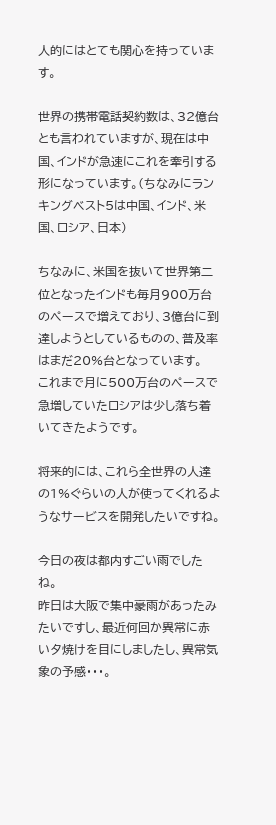人的にはとても関心を持っています。

世界の携帯電話契約数は、32億台とも言われていますが、現在は中国、インドが急速にこれを牽引する形になっています。(ちなみにランキングベスト5は中国、インド、米国、ロシア、日本)

ちなみに、米国を抜いて世界第二位となったインドも毎月900万台のペースで増えており、3億台に到達しようとしているものの、普及率はまだ20%台となっています。
これまで月に500万台のペースで急増していたロシアは少し落ち着いてきたようです。

将来的には、これら全世界の人達の1%ぐらいの人が使ってくれるようなサービスを開発したいですね。

今日の夜は都内すごい雨でしたね。
昨日は大阪で集中豪雨があったみたいですし、最近何回か異常に赤い夕焼けを目にしましたし、異常気象の予感・・・。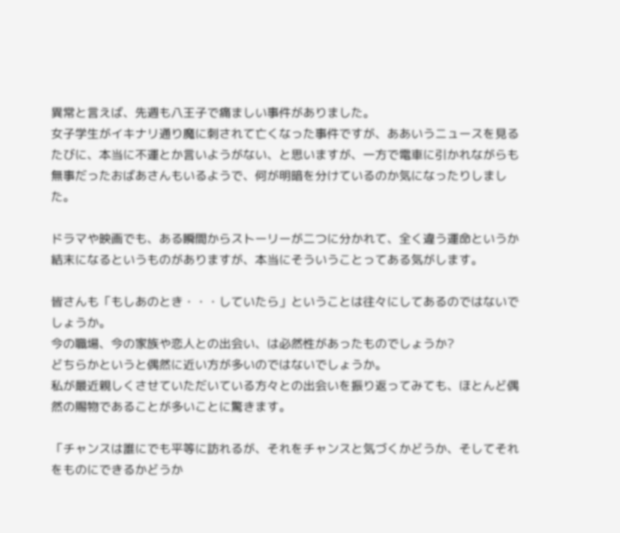異常と言えば、先週も八王子で痛ましい事件がありました。
女子学生がイキナリ通り魔に刺されて亡くなった事件ですが、ああいうニュースを見るたびに、本当に不運とか言いようがない、と思いますが、一方で電車に引かれながらも無事だったおばあさんもいるようで、何が明暗を分けているのか気になったりしました。

ドラマや映画でも、ある瞬間からストーリーが二つに分かれて、全く違う運命というか結末になるというものがありますが、本当にそういうことってある気がします。

皆さんも「もしあのとき・・・していたら」ということは往々にしてあるのではないでしょうか。
今の職場、今の家族や恋人との出会い、は必然性があったものでしょうか?
どちらかというと偶然に近い方が多いのではないでしょうか。
私が最近親しくさせていただいている方々との出会いを振り返ってみても、ほとんど偶然の賜物であることが多いことに驚きます。

「チャンスは誰にでも平等に訪れるが、それをチャンスと気づくかどうか、そしてそれをものにできるかどうか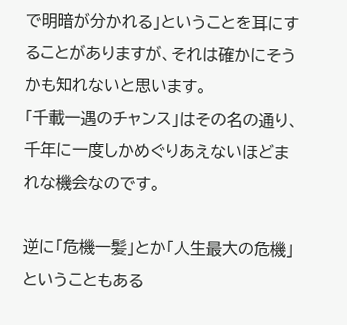で明暗が分かれる」ということを耳にすることがありますが、それは確かにそうかも知れないと思います。
「千載一遇のチャンス」はその名の通り、千年に一度しかめぐりあえないほどまれな機会なのです。

逆に「危機一髪」とか「人生最大の危機」ということもある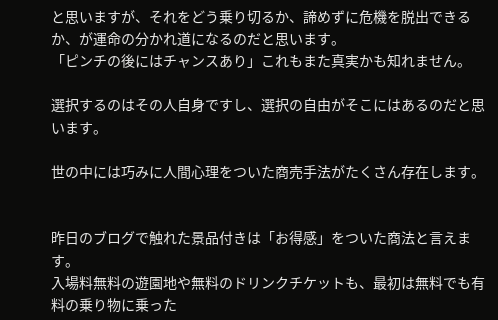と思いますが、それをどう乗り切るか、諦めずに危機を脱出できるか、が運命の分かれ道になるのだと思います。
「ピンチの後にはチャンスあり」これもまた真実かも知れません。

選択するのはその人自身ですし、選択の自由がそこにはあるのだと思います。

世の中には巧みに人間心理をついた商売手法がたくさん存在します。


昨日のブログで触れた景品付きは「お得感」をついた商法と言えます。
入場料無料の遊園地や無料のドリンクチケットも、最初は無料でも有料の乗り物に乗った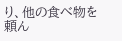り、他の食べ物を頼ん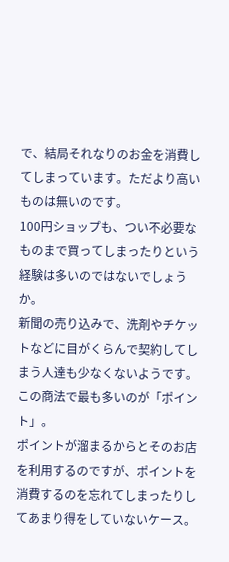で、結局それなりのお金を消費してしまっています。ただより高いものは無いのです。
100円ショップも、つい不必要なものまで買ってしまったりという経験は多いのではないでしょうか。
新聞の売り込みで、洗剤やチケットなどに目がくらんで契約してしまう人達も少なくないようです。
この商法で最も多いのが「ポイント」。
ポイントが溜まるからとそのお店を利用するのですが、ポイントを消費するのを忘れてしまったりしてあまり得をしていないケース。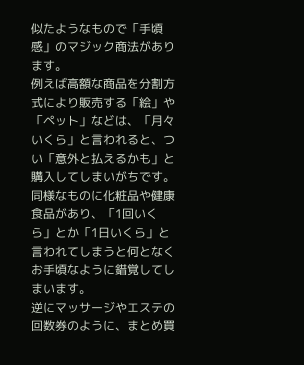似たようなもので「手頃感」のマジック商法があります。
例えば高額な商品を分割方式により販売する「絵」や「ペット」などは、「月々いくら」と言われると、つい「意外と払えるかも」と購入してしまいがちです。
同様なものに化粧品や健康食品があり、「1回いくら」とか「1日いくら」と言われてしまうと何となくお手頃なように錯覚してしまいます。
逆にマッサージやエステの回数券のように、まとめ買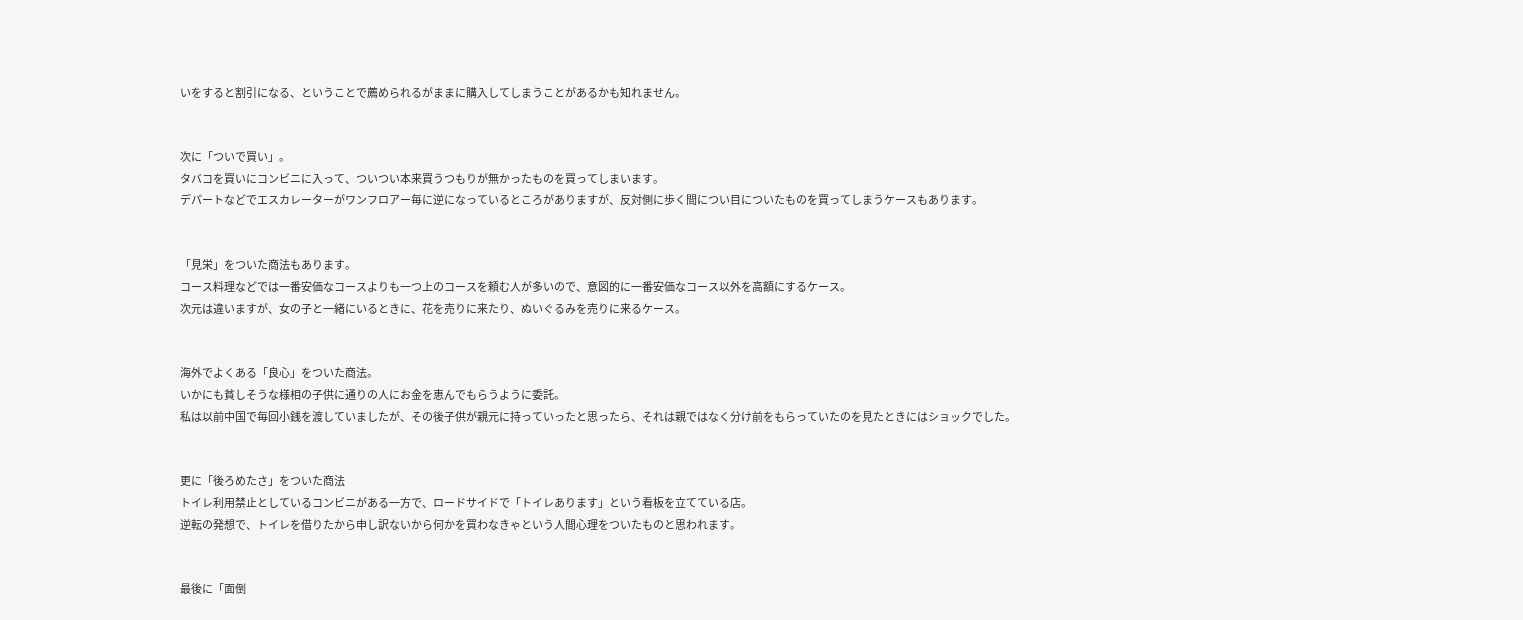いをすると割引になる、ということで薦められるがままに購入してしまうことがあるかも知れません。


次に「ついで買い」。
タバコを買いにコンビニに入って、ついつい本来買うつもりが無かったものを買ってしまいます。
デパートなどでエスカレーターがワンフロアー毎に逆になっているところがありますが、反対側に歩く間につい目についたものを買ってしまうケースもあります。


「見栄」をついた商法もあります。
コース料理などでは一番安価なコースよりも一つ上のコースを頼む人が多いので、意図的に一番安価なコース以外を高額にするケース。
次元は違いますが、女の子と一緒にいるときに、花を売りに来たり、ぬいぐるみを売りに来るケース。


海外でよくある「良心」をついた商法。
いかにも貧しそうな様相の子供に通りの人にお金を恵んでもらうように委託。
私は以前中国で毎回小銭を渡していましたが、その後子供が親元に持っていったと思ったら、それは親ではなく分け前をもらっていたのを見たときにはショックでした。


更に「後ろめたさ」をついた商法
トイレ利用禁止としているコンビニがある一方で、ロードサイドで「トイレあります」という看板を立てている店。
逆転の発想で、トイレを借りたから申し訳ないから何かを買わなきゃという人間心理をついたものと思われます。


最後に「面倒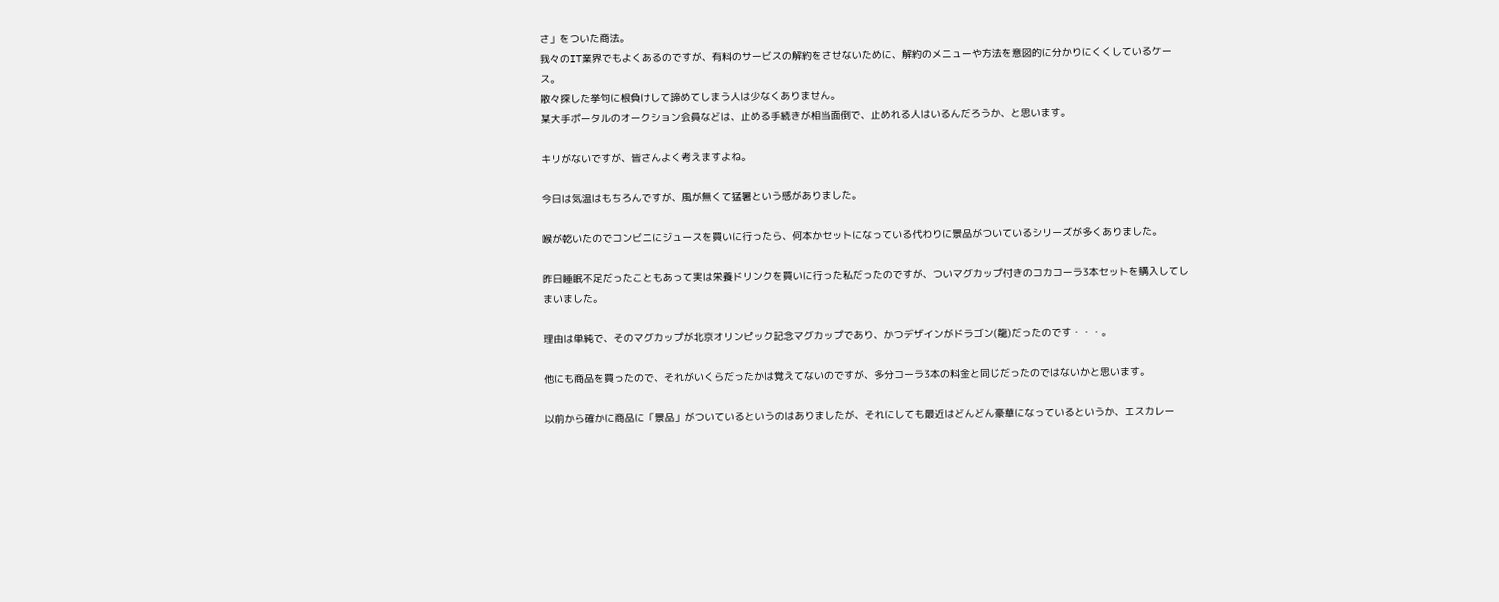さ」をついた商法。
我々のIT業界でもよくあるのですが、有料のサービスの解約をさせないために、解約のメニューや方法を意図的に分かりにくくしているケース。
散々探した挙句に根負けして諦めてしまう人は少なくありません。
某大手ポータルのオークション会員などは、止める手続きが相当面倒で、止めれる人はいるんだろうか、と思います。

キリがないですが、皆さんよく考えますよね。

今日は気温はもちろんですが、風が無くて猛暑という感がありました。

喉が乾いたのでコンビニにジュースを買いに行ったら、何本かセットになっている代わりに景品がついているシリーズが多くありました。

昨日睡眠不足だったこともあって実は栄養ドリンクを買いに行った私だったのですが、ついマグカップ付きのコカコーラ3本セットを購入してしまいました。

理由は単純で、そのマグカップが北京オリンピック記念マグカップであり、かつデザインがドラゴン(龍)だったのです・・・。

他にも商品を買ったので、それがいくらだったかは覚えてないのですが、多分コーラ3本の料金と同じだったのではないかと思います。

以前から確かに商品に「景品」がついているというのはありましたが、それにしても最近はどんどん豪華になっているというか、エスカレー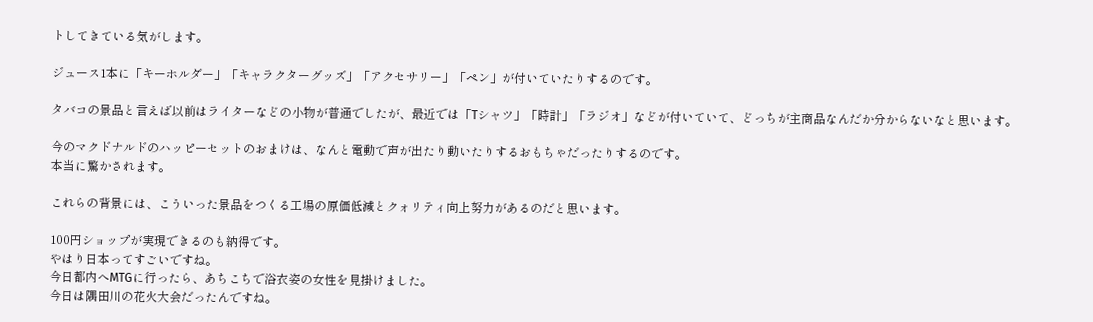トしてきている気がします。

ジュース1本に「キーホルダー」「キャラクターグッズ」「アクセサリー」「ペン」が付いていたりするのです。

タバコの景品と言えば以前はライターなどの小物が普通でしたが、最近では「Tシャツ」「時計」「ラジオ」などが付いていて、どっちが主商品なんだか分からないなと思います。

今のマクドナルドのハッピーセットのおまけは、なんと電動で声が出たり動いたりするおもちゃだったりするのです。
本当に驚かされます。

これらの背景には、こういった景品をつくる工場の原価低減とクォリティ向上努力があるのだと思います。

100円ショップが実現できるのも納得です。
やはり日本ってすごいですね。
今日都内へMTGに行ったら、あちこちで浴衣姿の女性を見掛けました。
今日は隅田川の花火大会だったんですね。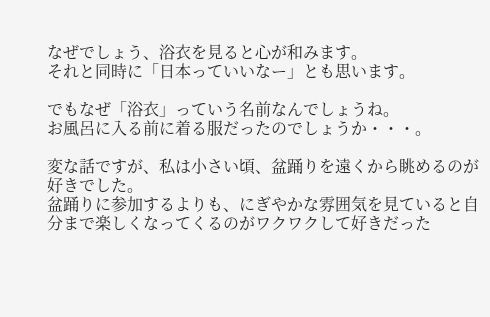なぜでしょう、浴衣を見ると心が和みます。
それと同時に「日本っていいなー」とも思います。

でもなぜ「浴衣」っていう名前なんでしょうね。
お風呂に入る前に着る服だったのでしょうか・・・。

変な話ですが、私は小さい頃、盆踊りを遠くから眺めるのが好きでした。
盆踊りに参加するよりも、にぎやかな雰囲気を見ていると自分まで楽しくなってくるのがワクワクして好きだった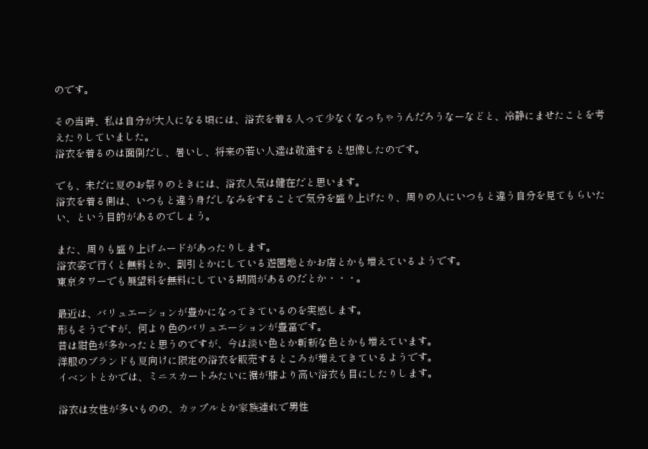のです。

その当時、私は自分が大人になる頃には、浴衣を着る人って少なくなっちゃうんだろうなーなどと、冷静にませたことを考えたりしていました。
浴衣を着るのは面倒だし、暑いし、将来の若い人達は敬遠すると想像したのです。

でも、未だに夏のお祭りのときには、浴衣人気は健在だと思います。
浴衣を着る側は、いつもと違う身だしなみをすることで気分を盛り上げたり、周りの人にいつもと違う自分を見てもらいたい、という目的があるのでしょう。

また、周りも盛り上げムードがあったりします。
浴衣姿で行くと無料とか、割引とかにしている遊園地とかお店とかも増えているようです。
東京タワーでも展望料を無料にしている期間があるのだとか・・・。

最近は、バリュエーションが豊かになってきているのを実感します。
形もそうですが、何より色のバリュエーションが豊富です。
昔は紺色が多かったと思うのですが、今は淡い色とか斬新な色とかも増えています。
洋服のブランドも夏向けに限定の浴衣を販売するところが増えてきているようです。
イベントとかでは、ミニスカートみたいに裾が膝より高い浴衣も目にしたりします。

浴衣は女性が多いものの、カップルとか家族連れで男性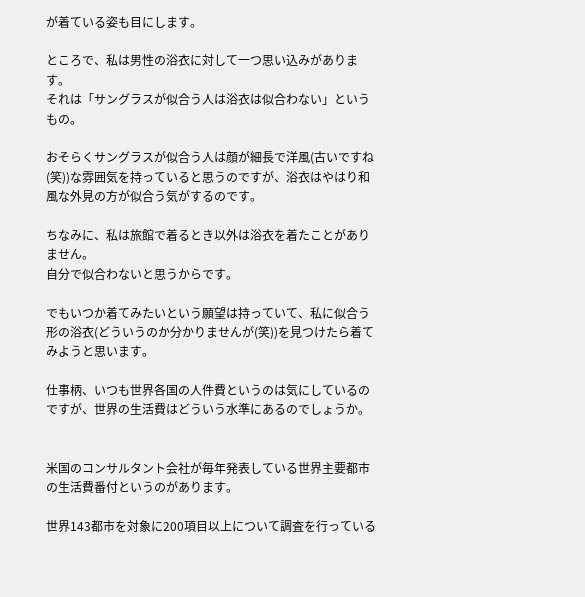が着ている姿も目にします。

ところで、私は男性の浴衣に対して一つ思い込みがあります。
それは「サングラスが似合う人は浴衣は似合わない」というもの。

おそらくサングラスが似合う人は顔が細長で洋風(古いですね(笑))な雰囲気を持っていると思うのですが、浴衣はやはり和風な外見の方が似合う気がするのです。

ちなみに、私は旅館で着るとき以外は浴衣を着たことがありません。
自分で似合わないと思うからです。

でもいつか着てみたいという願望は持っていて、私に似合う形の浴衣(どういうのか分かりませんが(笑))を見つけたら着てみようと思います。

仕事柄、いつも世界各国の人件費というのは気にしているのですが、世界の生活費はどういう水準にあるのでしょうか。


米国のコンサルタント会社が毎年発表している世界主要都市の生活費番付というのがあります。

世界143都市を対象に200項目以上について調査を行っている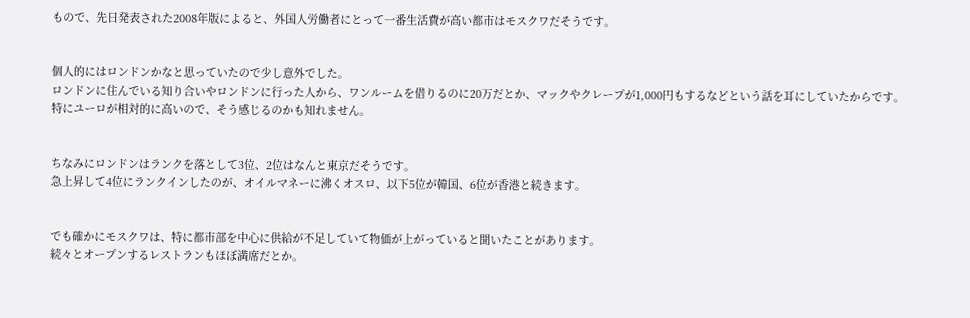もので、先日発表された2008年版によると、外国人労働者にとって一番生活費が高い都市はモスクワだそうです。


個人的にはロンドンかなと思っていたので少し意外でした。
ロンドンに住んでいる知り合いやロンドンに行った人から、ワンルームを借りるのに20万だとか、マックやクレープが1,000円もするなどという話を耳にしていたからです。
特にユーロが相対的に高いので、そう感じるのかも知れません。


ちなみにロンドンはランクを落として3位、2位はなんと東京だそうです。
急上昇して4位にランクインしたのが、オイルマネーに沸くオスロ、以下5位が韓国、6位が香港と続きます。


でも確かにモスクワは、特に都市部を中心に供給が不足していて物価が上がっていると聞いたことがあります。
続々とオープンするレストランもほぼ満席だとか。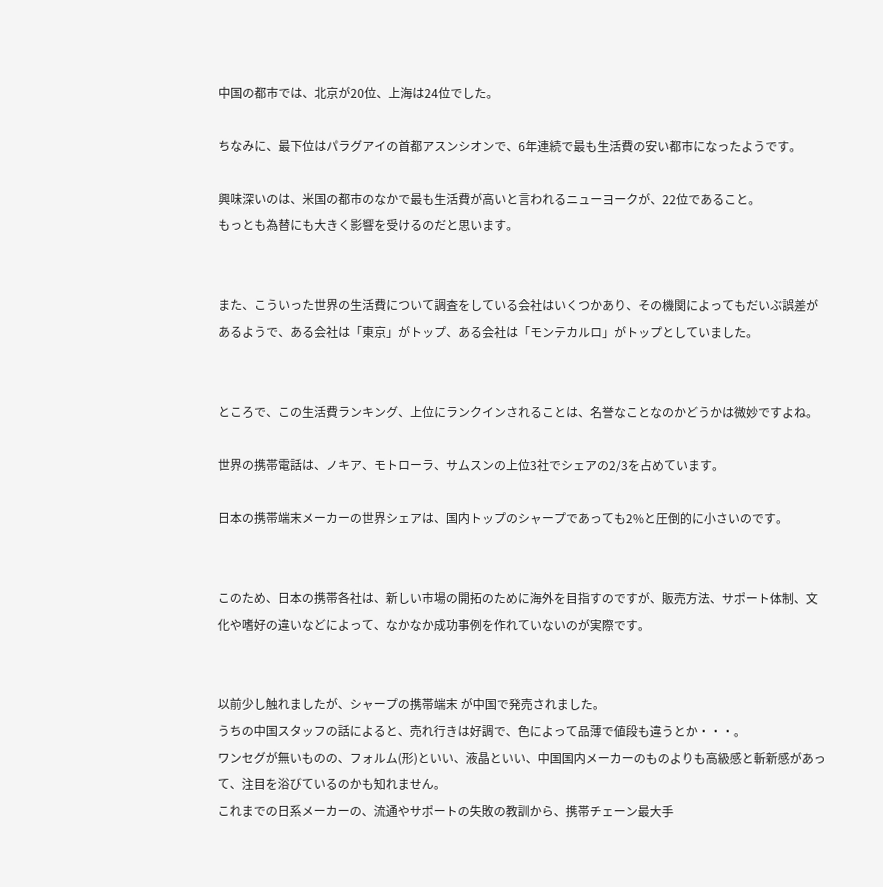中国の都市では、北京が20位、上海は24位でした。

ちなみに、最下位はパラグアイの首都アスンシオンで、6年連続で最も生活費の安い都市になったようです。

興味深いのは、米国の都市のなかで最も生活費が高いと言われるニューヨークが、22位であること。
もっとも為替にも大きく影響を受けるのだと思います。


また、こういった世界の生活費について調査をしている会社はいくつかあり、その機関によってもだいぶ誤差があるようで、ある会社は「東京」がトップ、ある会社は「モンテカルロ」がトップとしていました。


ところで、この生活費ランキング、上位にランクインされることは、名誉なことなのかどうかは微妙ですよね。

世界の携帯電話は、ノキア、モトローラ、サムスンの上位3社でシェアの2/3を占めています。

日本の携帯端末メーカーの世界シェアは、国内トップのシャープであっても2%と圧倒的に小さいのです。


このため、日本の携帯各社は、新しい市場の開拓のために海外を目指すのですが、販売方法、サポート体制、文化や嗜好の違いなどによって、なかなか成功事例を作れていないのが実際です。


以前少し触れましたが、シャープの携帯端末 が中国で発売されました。
うちの中国スタッフの話によると、売れ行きは好調で、色によって品薄で値段も違うとか・・・。
ワンセグが無いものの、フォルム(形)といい、液晶といい、中国国内メーカーのものよりも高級感と斬新感があって、注目を浴びているのかも知れません。
これまでの日系メーカーの、流通やサポートの失敗の教訓から、携帯チェーン最大手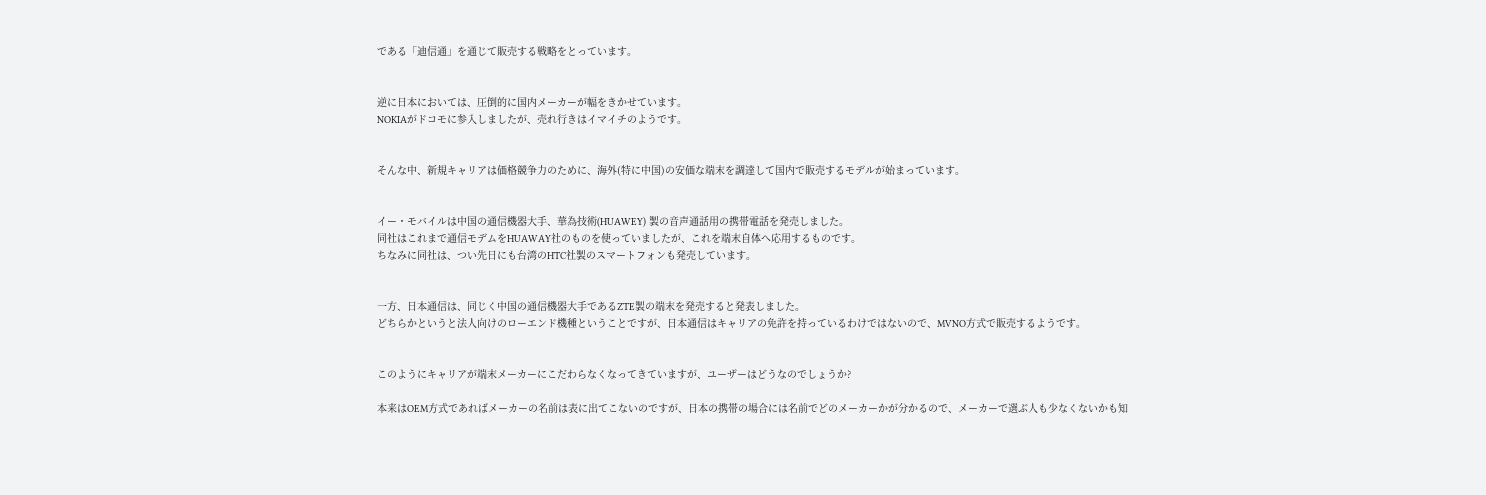である「迪信通」を通じて販売する戦略をとっています。


逆に日本においては、圧倒的に国内メーカーが幅をきかせています。
NOKIAがドコモに参入しましたが、売れ行きはイマイチのようです。


そんな中、新規キャリアは価格競争力のために、海外(特に中国)の安価な端末を調達して国内で販売するモデルが始まっています。


イー・モバイルは中国の通信機器大手、華為技術(HUAWEY) 製の音声通話用の携帯電話を発売しました。
同社はこれまで通信モデムをHUAWAY社のものを使っていましたが、これを端末自体へ応用するものです。
ちなみに同社は、つい先日にも台湾のHTC社製のスマートフォンも発売しています。


一方、日本通信は、同じく中国の通信機器大手であるZTE製の端末を発売すると発表しました。
どちらかというと法人向けのローエンド機種ということですが、日本通信はキャリアの免許を持っているわけではないので、MVNO方式で販売するようです。


このようにキャリアが端末メーカーにこだわらなくなってきていますが、ユーザーはどうなのでしょうか?

本来はOEM方式であればメーカーの名前は表に出てこないのですが、日本の携帯の場合には名前でどのメーカーかが分かるので、メーカーで選ぶ人も少なくないかも知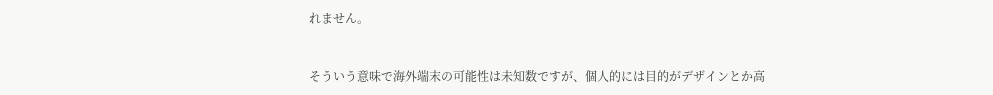れません。


そういう意味で海外端末の可能性は未知数ですが、個人的には目的がデザインとか高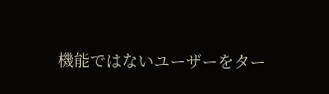機能ではないユーザーをター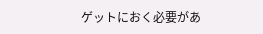ゲットにおく必要があ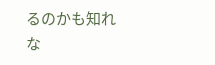るのかも知れな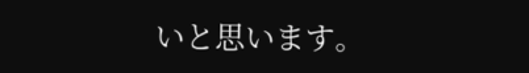いと思います。